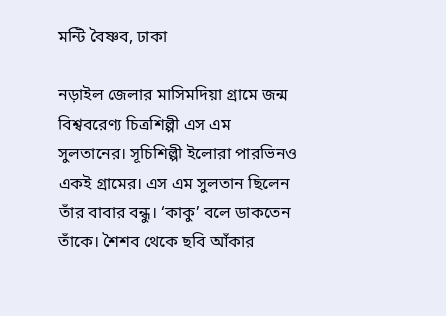মন্টি বৈষ্ণব, ঢাকা

নড়াইল জেলার মাসিমদিয়া গ্রামে জন্ম বিশ্ববরেণ্য চিত্রশিল্পী এস এম সুলতানের। সূচিশিল্পী ইলোরা পারভিনও একই গ্রামের। এস এম সুলতান ছিলেন তাঁর বাবার বন্ধু। ‘কাকু’ বলে ডাকতেন তাঁকে। শৈশব থেকে ছবি আঁকার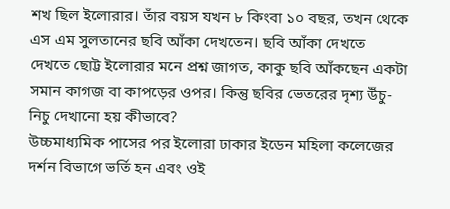শখ ছিল ইলোরার। তাঁর বয়স যখন ৮ কিংবা ১০ বছর, তখন থেকে এস এম সুলতানের ছবি আঁকা দেখতেন। ছবি আঁকা দেখতে দেখতে ছোট্ট ইলোরার মনে প্রশ্ন জাগত, কাকু ছবি আঁকছেন একটা সমান কাগজ বা কাপড়ের ওপর। কিন্তু ছবির ভেতরের দৃশ্য উঁচু-নিচু দেখানো হয় কীভাবে?
উচ্চমাধ্যমিক পাসের পর ইলোরা ঢাকার ইডেন মহিলা কলেজের দর্শন বিভাগে ভর্তি হন এবং ওই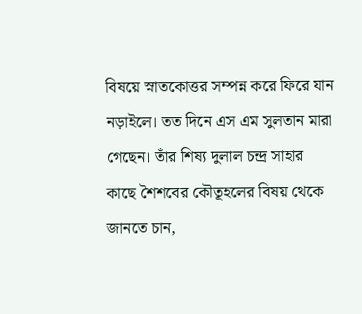বিষয়ে স্নাতকোত্তর সম্পন্ন করে ফিরে যান নড়াইলে। তত দিনে এস এম সুলতান মারা গেছেন। তাঁর শিষ্য দুলাল চন্দ্র সাহার কাছে শৈশবের কৌতূহলের বিষয় থেকে জানতে চান,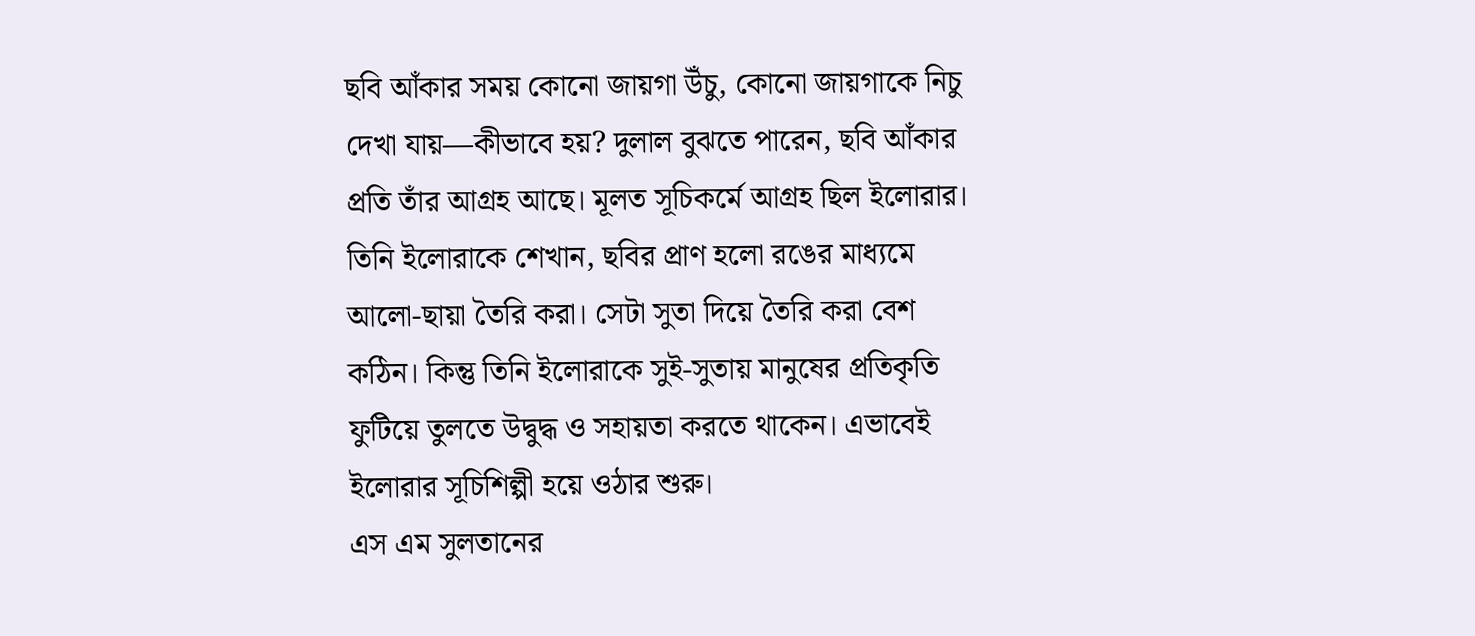ছবি আঁকার সময় কোনো জায়গা উঁচু, কোনো জায়গাকে নিচু দেখা যায়—কীভাবে হয়? দুলাল বুঝতে পারেন, ছবি আঁকার প্রতি তাঁর আগ্রহ আছে। মূলত সূচিকর্মে আগ্রহ ছিল ইলোরার। তিনি ইলোরাকে শেখান, ছবির প্রাণ হলো রঙের মাধ্যমে আলো-ছায়া তৈরি করা। সেটা সুতা দিয়ে তৈরি করা বেশ কঠিন। কিন্তু তিনি ইলোরাকে সুই-সুতায় মানুষের প্রতিকৃতি ফুটিয়ে তুলতে উদ্বুদ্ধ ও সহায়তা করতে থাকেন। এভাবেই ইলোরার সূচিশিল্পী হয়ে ওঠার শুরু।
এস এম সুলতানের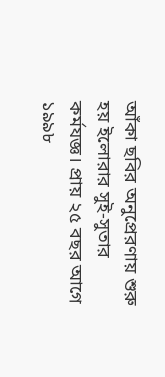আঁকা ছবির অনুপ্রেরণায় শুরু হয় ইলোরার সুই-সুতার কর্মযজ্ঞ। প্রায় ২৫ বছর আগে ১৯৯৮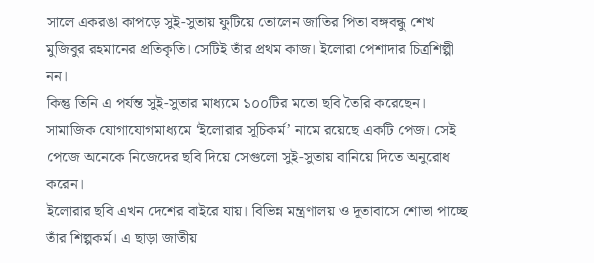সালে একরঙা কাপড়ে সুই-সুতায় ফুটিয়ে তোলেন জাতির পিতা বঙ্গবন্ধু শেখ মুজিবুর রহমানের প্রতিকৃতি। সেটিই তাঁর প্রথম কাজ। ইলোরা পেশাদার চিত্রশিল্পী নন।
কিন্তু তিনি এ পর্যন্ত সুই-সুতার মাধ্যমে ১০০টির মতো ছবি তৈরি করেছেন। সামাজিক যোগাযোগমাধ্যমে ‘ইলোরার সূচিকর্ম’ নামে রয়েছে একটি পেজ। সেই পেজে অনেকে নিজেদের ছবি দিয়ে সেগুলো সুই-সুতায় বানিয়ে দিতে অনুরোধ করেন।
ইলোরার ছবি এখন দেশের বাইরে যায়। বিভিন্ন মন্ত্রণালয় ও দূতাবাসে শোভা পাচ্ছে তাঁর শিল্পকর্ম। এ ছাড়া জাতীয়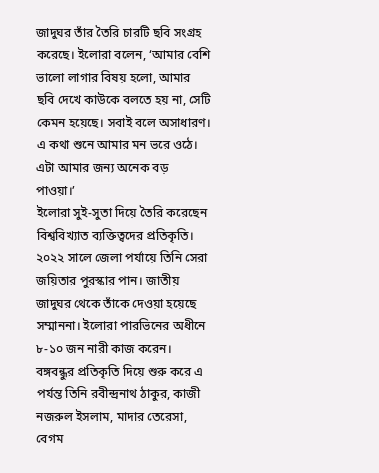জাদুঘর তাঁর তৈরি চারটি ছবি সংগ্রহ করেছে। ইলোরা বলেন, ‘আমার বেশি ভালো লাগার বিষয় হলো, আমার ছবি দেখে কাউকে বলতে হয় না, সেটি কেমন হয়েছে। সবাই বলে অসাধারণ। এ কথা শুনে আমার মন ভরে ওঠে। এটা আমার জন্য অনেক বড় পাওয়া।’
ইলোরা সুই-সুতা দিয়ে তৈরি করেছেন বিশ্ববিখ্যাত ব্যক্তিত্বদের প্রতিকৃতি। ২০২২ সালে জেলা পর্যায়ে তিনি সেরা জয়িতার পুরস্কার পান। জাতীয় জাদুঘর থেকে তাঁকে দেওয়া হয়েছে সম্মাননা। ইলোরা পারভিনের অধীনে ৮-১০ জন নারী কাজ করেন।
বঙ্গবন্ধুর প্রতিকৃতি দিয়ে শুরু করে এ পর্যন্ত তিনি রবীন্দ্রনাথ ঠাকুর, কাজী নজরুল ইসলাম, মাদার তেরেসা, বেগম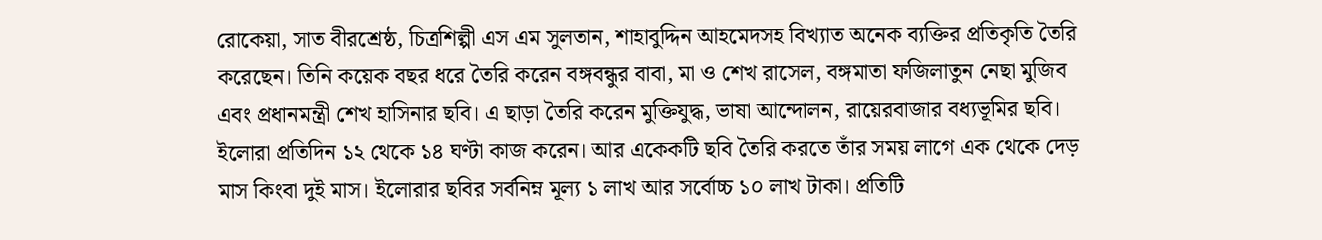রোকেয়া, সাত বীরশ্রেষ্ঠ, চিত্রশিল্পী এস এম সুলতান, শাহাবুদ্দিন আহমেদসহ বিখ্যাত অনেক ব্যক্তির প্রতিকৃতি তৈরি করেছেন। তিনি কয়েক বছর ধরে তৈরি করেন বঙ্গবন্ধুর বাবা, মা ও শেখ রাসেল, বঙ্গমাতা ফজিলাতুন নেছা মুজিব এবং প্রধানমন্ত্রী শেখ হাসিনার ছবি। এ ছাড়া তৈরি করেন মুক্তিযুদ্ধ, ভাষা আন্দোলন, রায়েরবাজার বধ্যভূমির ছবি। ইলোরা প্রতিদিন ১২ থেকে ১৪ ঘণ্টা কাজ করেন। আর একেকটি ছবি তৈরি করতে তাঁর সময় লাগে এক থেকে দেড় মাস কিংবা দুই মাস। ইলোরার ছবির সর্বনিম্ন মূল্য ১ লাখ আর সর্বোচ্চ ১০ লাখ টাকা। প্রতিটি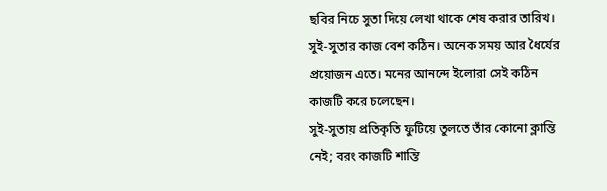ছবির নিচে সুতা দিয়ে লেখা থাকে শেষ করার তারিখ।
সুই-সুতার কাজ বেশ কঠিন। অনেক সময় আর ধৈর্যের প্রয়োজন এতে। মনের আনন্দে ইলোরা সেই কঠিন কাজটি করে চলেছেন।
সুই-সুতায় প্রতিকৃতি ফুটিয়ে তুলতে তাঁর কোনো ক্লান্তি নেই; বরং কাজটি শান্তি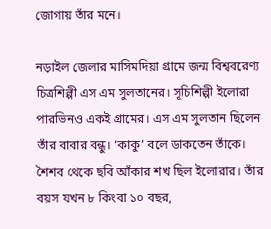জোগায় তাঁর মনে।

নড়াইল জেলার মাসিমদিয়া গ্রামে জন্ম বিশ্ববরেণ্য চিত্রশিল্পী এস এম সুলতানের। সূচিশিল্পী ইলোরা পারভিনও একই গ্রামের। এস এম সুলতান ছিলেন তাঁর বাবার বন্ধু। ‘কাকু’ বলে ডাকতেন তাঁকে। শৈশব থেকে ছবি আঁকার শখ ছিল ইলোরার। তাঁর বয়স যখন ৮ কিংবা ১০ বছর,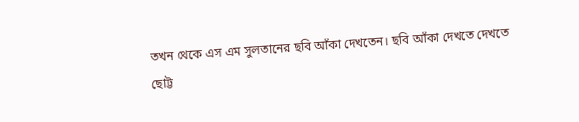তখন থেকে এস এম সুলতানের ছবি আঁকা দেখতেন। ছবি আঁকা দেখতে দেখতে ছোট্ট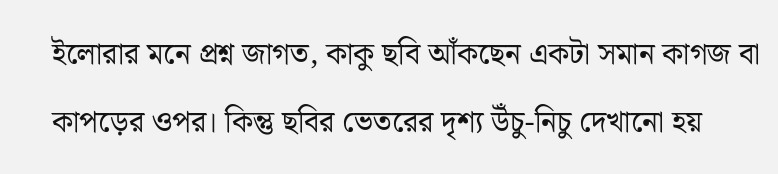ইলোরার মনে প্রশ্ন জাগত, কাকু ছবি আঁকছেন একটা সমান কাগজ বা কাপড়ের ওপর। কিন্তু ছবির ভেতরের দৃশ্য উঁচু-নিচু দেখানো হয়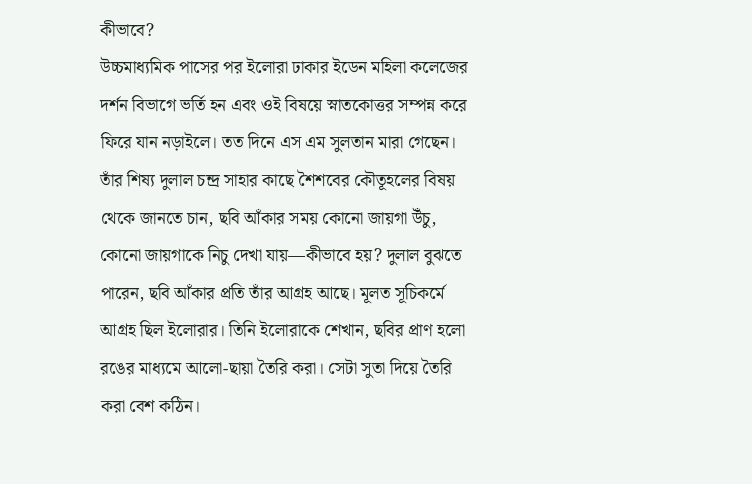কীভাবে?
উচ্চমাধ্যমিক পাসের পর ইলোরা ঢাকার ইডেন মহিলা কলেজের দর্শন বিভাগে ভর্তি হন এবং ওই বিষয়ে স্নাতকোত্তর সম্পন্ন করে ফিরে যান নড়াইলে। তত দিনে এস এম সুলতান মারা গেছেন। তাঁর শিষ্য দুলাল চন্দ্র সাহার কাছে শৈশবের কৌতূহলের বিষয় থেকে জানতে চান, ছবি আঁকার সময় কোনো জায়গা উঁচু, কোনো জায়গাকে নিচু দেখা যায়—কীভাবে হয়? দুলাল বুঝতে পারেন, ছবি আঁকার প্রতি তাঁর আগ্রহ আছে। মূলত সূচিকর্মে আগ্রহ ছিল ইলোরার। তিনি ইলোরাকে শেখান, ছবির প্রাণ হলো রঙের মাধ্যমে আলো-ছায়া তৈরি করা। সেটা সুতা দিয়ে তৈরি করা বেশ কঠিন।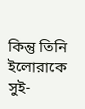কিন্তু তিনি ইলোরাকে সুই-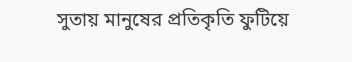সুতায় মানুষের প্রতিকৃতি ফুটিয়ে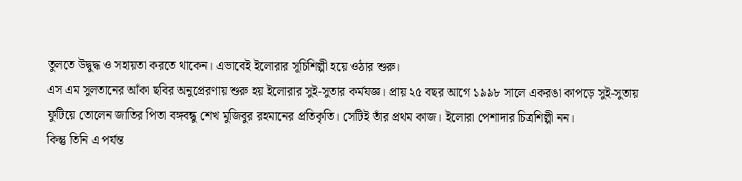তুলতে উদ্বুদ্ধ ও সহায়তা করতে থাকেন। এভাবেই ইলোরার সূচিশিল্পী হয়ে ওঠার শুরু।
এস এম সুলতানের আঁকা ছবির অনুপ্রেরণায় শুরু হয় ইলোরার সুই-সুতার কর্মযজ্ঞ। প্রায় ২৫ বছর আগে ১৯৯৮ সালে একরঙা কাপড়ে সুই-সুতায় ফুটিয়ে তোলেন জাতির পিতা বঙ্গবন্ধু শেখ মুজিবুর রহমানের প্রতিকৃতি। সেটিই তাঁর প্রথম কাজ। ইলোরা পেশাদার চিত্রশিল্পী নন।
কিন্তু তিনি এ পর্যন্ত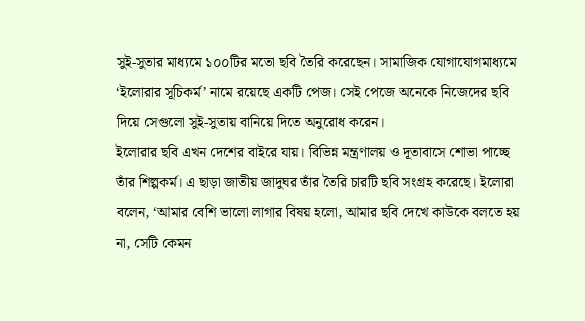সুই-সুতার মাধ্যমে ১০০টির মতো ছবি তৈরি করেছেন। সামাজিক যোগাযোগমাধ্যমে ‘ইলোরার সূচিকর্ম’ নামে রয়েছে একটি পেজ। সেই পেজে অনেকে নিজেদের ছবি দিয়ে সেগুলো সুই-সুতায় বানিয়ে দিতে অনুরোধ করেন।
ইলোরার ছবি এখন দেশের বাইরে যায়। বিভিন্ন মন্ত্রণালয় ও দূতাবাসে শোভা পাচ্ছে তাঁর শিল্পকর্ম। এ ছাড়া জাতীয় জাদুঘর তাঁর তৈরি চারটি ছবি সংগ্রহ করেছে। ইলোরা বলেন, ‘আমার বেশি ভালো লাগার বিষয় হলো, আমার ছবি দেখে কাউকে বলতে হয় না, সেটি কেমন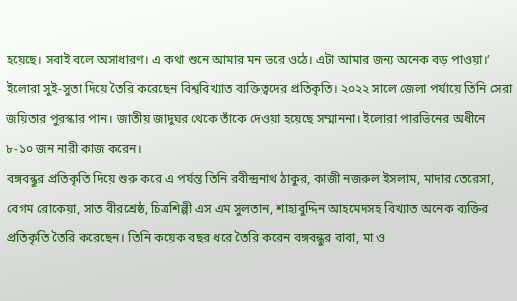হয়েছে। সবাই বলে অসাধারণ। এ কথা শুনে আমার মন ভরে ওঠে। এটা আমার জন্য অনেক বড় পাওয়া।’
ইলোরা সুই-সুতা দিয়ে তৈরি করেছেন বিশ্ববিখ্যাত ব্যক্তিত্বদের প্রতিকৃতি। ২০২২ সালে জেলা পর্যায়ে তিনি সেরা জয়িতার পুরস্কার পান। জাতীয় জাদুঘর থেকে তাঁকে দেওয়া হয়েছে সম্মাননা। ইলোরা পারভিনের অধীনে ৮-১০ জন নারী কাজ করেন।
বঙ্গবন্ধুর প্রতিকৃতি দিয়ে শুরু করে এ পর্যন্ত তিনি রবীন্দ্রনাথ ঠাকুর, কাজী নজরুল ইসলাম, মাদার তেরেসা, বেগম রোকেয়া, সাত বীরশ্রেষ্ঠ, চিত্রশিল্পী এস এম সুলতান, শাহাবুদ্দিন আহমেদসহ বিখ্যাত অনেক ব্যক্তির প্রতিকৃতি তৈরি করেছেন। তিনি কয়েক বছর ধরে তৈরি করেন বঙ্গবন্ধুর বাবা, মা ও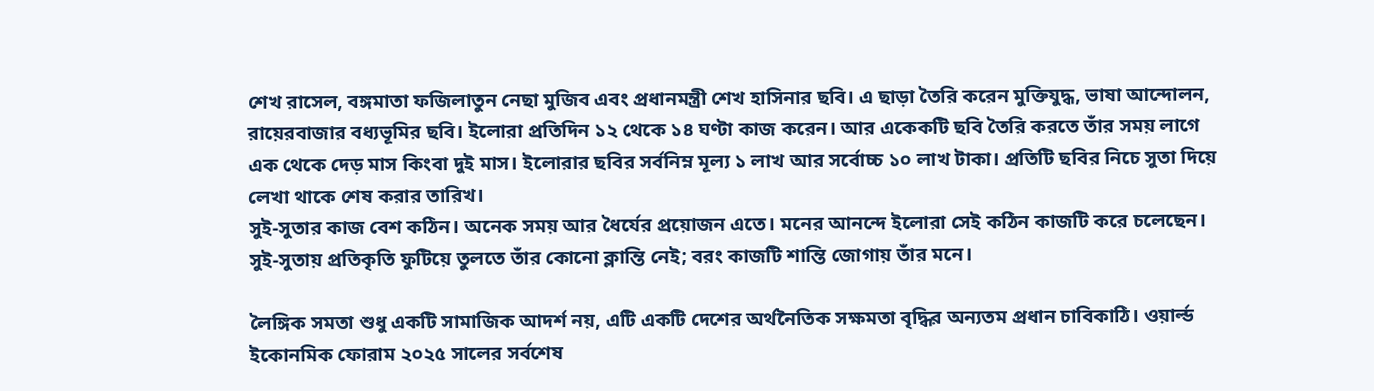শেখ রাসেল, বঙ্গমাতা ফজিলাতুন নেছা মুজিব এবং প্রধানমন্ত্রী শেখ হাসিনার ছবি। এ ছাড়া তৈরি করেন মুক্তিযুদ্ধ, ভাষা আন্দোলন, রায়েরবাজার বধ্যভূমির ছবি। ইলোরা প্রতিদিন ১২ থেকে ১৪ ঘণ্টা কাজ করেন। আর একেকটি ছবি তৈরি করতে তাঁর সময় লাগে এক থেকে দেড় মাস কিংবা দুই মাস। ইলোরার ছবির সর্বনিম্ন মূল্য ১ লাখ আর সর্বোচ্চ ১০ লাখ টাকা। প্রতিটি ছবির নিচে সুতা দিয়ে লেখা থাকে শেষ করার তারিখ।
সুই-সুতার কাজ বেশ কঠিন। অনেক সময় আর ধৈর্যের প্রয়োজন এতে। মনের আনন্দে ইলোরা সেই কঠিন কাজটি করে চলেছেন।
সুই-সুতায় প্রতিকৃতি ফুটিয়ে তুলতে তাঁর কোনো ক্লান্তি নেই; বরং কাজটি শান্তি জোগায় তাঁর মনে।

লৈঙ্গিক সমতা শুধু একটি সামাজিক আদর্শ নয়, এটি একটি দেশের অর্থনৈতিক সক্ষমতা বৃদ্ধির অন্যতম প্রধান চাবিকাঠি। ওয়ার্ল্ড ইকোনমিক ফোরাম ২০২৫ সালের সর্বশেষ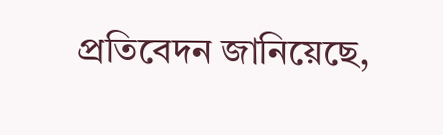প্রতিবেদন জানিয়েছে,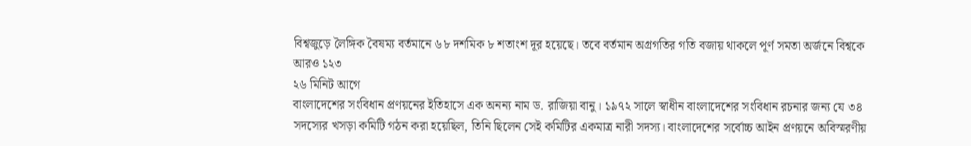বিশ্বজুড়ে লৈঙ্গিক বৈষম্য বর্তমানে ৬৮ দশমিক ৮ শতাংশ দূর হয়েছে। তবে বর্তমান অগ্রগতির গতি বজায় থাকলে পূর্ণ সমতা অর্জনে বিশ্বকে আরও ১২৩
২৬ মিনিট আগে
বাংলাদেশের সংবিধান প্রণয়নের ইতিহাসে এক অনন্য নাম ড. রাজিয়া বানু। ১৯৭২ সালে স্বাধীন বাংলাদেশের সংবিধান রচনার জন্য যে ৩৪ সদস্যের খসড়া কমিটি গঠন করা হয়েছিল, তিনি ছিলেন সেই কমিটির একমাত্র নারী সদস্য। বাংলাদেশের সর্বোচ্চ আইন প্রণয়নে অবিস্মরণীয়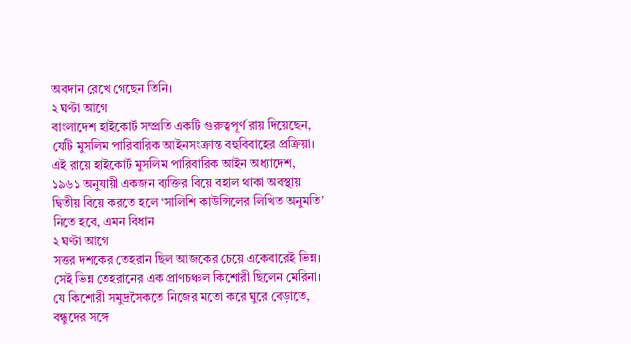অবদান রেখে গেছেন তিনি।
২ ঘণ্টা আগে
বাংলাদেশ হাইকোর্ট সম্প্রতি একটি গুরুত্বপূর্ণ রায় দিয়েছেন, যেটি মুসলিম পারিবারিক আইনসংক্রান্ত বহুবিবাহের প্রক্রিয়া। এই রায়ে হাইকোর্ট মুসলিম পারিবারিক আইন অধ্যাদেশ, ১৯৬১ অনুযায়ী একজন ব্যক্তির বিয়ে বহাল থাকা অবস্থায় দ্বিতীয় বিয়ে করতে হলে ‘সালিশি কাউন্সিলের লিখিত অনুমতি’ নিতে হবে, এমন বিধান
২ ঘণ্টা আগে
সত্তর দশকের তেহরান ছিল আজকের চেয়ে একেবারেই ভিন্ন। সেই ভিন্ন তেহরানের এক প্রাণচঞ্চল কিশোরী ছিলেন মেরিনা। যে কিশোরী সমুদ্রসৈকতে নিজের মতো করে ঘুরে বেড়াতে, বন্ধুদের সঙ্গে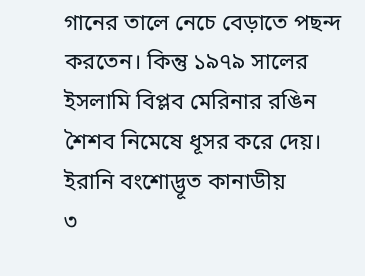গানের তালে নেচে বেড়াতে পছন্দ করতেন। কিন্তু ১৯৭৯ সালের ইসলামি বিপ্লব মেরিনার রঙিন শৈশব নিমেষে ধূসর করে দেয়। ইরানি বংশোদ্ভূত কানাডীয়
৩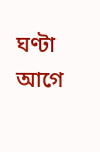ঘণ্টা আগে